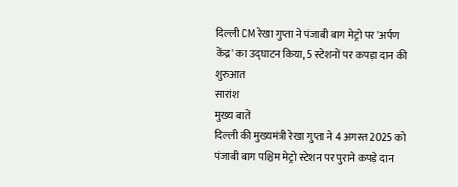दिल्ली CM रेखा गुप्ता ने पंजाबी बाग मेट्रो पर 'अर्पण केंद्र' का उद्घाटन किया, 5 स्टेशनों पर कपड़ा दान की शुरुआत
सारांश
मुख्य बातें
दिल्ली की मुख्यमंत्री रेखा गुप्ता ने 4 अगस्त 2025 को पंजाबी बाग पश्चिम मेट्रो स्टेशन पर पुराने कपड़े दान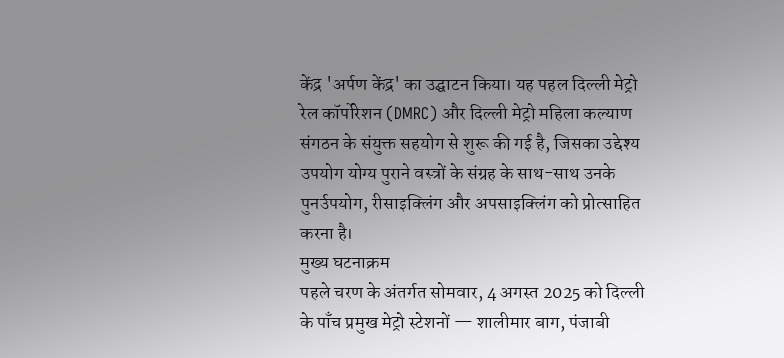केंद्र 'अर्पण केंद्र' का उद्घाटन किया। यह पहल दिल्ली मेट्रो रेल कॉर्पोरेशन (DMRC) और दिल्ली मेट्रो महिला कल्याण संगठन के संयुक्त सहयोग से शुरू की गई है, जिसका उद्देश्य उपयोग योग्य पुराने वस्त्रों के संग्रह के साथ-साथ उनके पुनर्उपयोग, रीसाइक्लिंग और अपसाइक्लिंग को प्रोत्साहित करना है।
मुख्य घटनाक्रम
पहले चरण के अंतर्गत सोमवार, 4 अगस्त 2025 को दिल्ली के पाँच प्रमुख मेट्रो स्टेशनों — शालीमार बाग, पंजाबी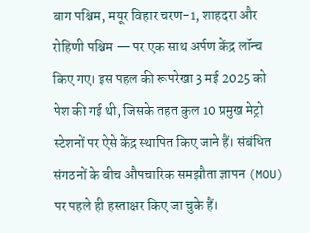बाग पश्चिम, मयूर विहार चरण-1, शाहदरा और रोहिणी पश्चिम — पर एक साथ अर्पण केंद्र लॉन्च किए गए। इस पहल की रूपरेखा 3 मई 2025 को पेश की गई थी, जिसके तहत कुल 10 प्रमुख मेट्रो स्टेशनों पर ऐसे केंद्र स्थापित किए जाने हैं। संबंधित संगठनों के बीच औपचारिक समझौता ज्ञापन (MOU) पर पहले ही हस्ताक्षर किए जा चुके हैं।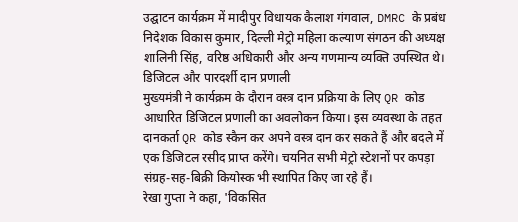उद्घाटन कार्यक्रम में मादीपुर विधायक कैलाश गंगवाल, DMRC के प्रबंध निदेशक विकास कुमार, दिल्ली मेट्रो महिला कल्याण संगठन की अध्यक्ष शालिनी सिंह, वरिष्ठ अधिकारी और अन्य गणमान्य व्यक्ति उपस्थित थे।
डिजिटल और पारदर्शी दान प्रणाली
मुख्यमंत्री ने कार्यक्रम के दौरान वस्त्र दान प्रक्रिया के लिए QR कोड आधारित डिजिटल प्रणाली का अवलोकन किया। इस व्यवस्था के तहत दानकर्ता QR कोड स्कैन कर अपने वस्त्र दान कर सकते हैं और बदले में एक डिजिटल रसीद प्राप्त करेंगे। चयनित सभी मेट्रो स्टेशनों पर कपड़ा संग्रह-सह-बिक्री कियोस्क भी स्थापित किए जा रहे हैं।
रेखा गुप्ता ने कहा, 'विकसित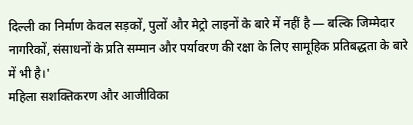दिल्ली का निर्माण केवल सड़कों, पुलों और मेट्रो लाइनों के बारे में नहीं है — बल्कि जिम्मेदार नागरिकों, संसाधनों के प्रति सम्मान और पर्यावरण की रक्षा के लिए सामूहिक प्रतिबद्धता के बारे में भी है।'
महिला सशक्तिकरण और आजीविका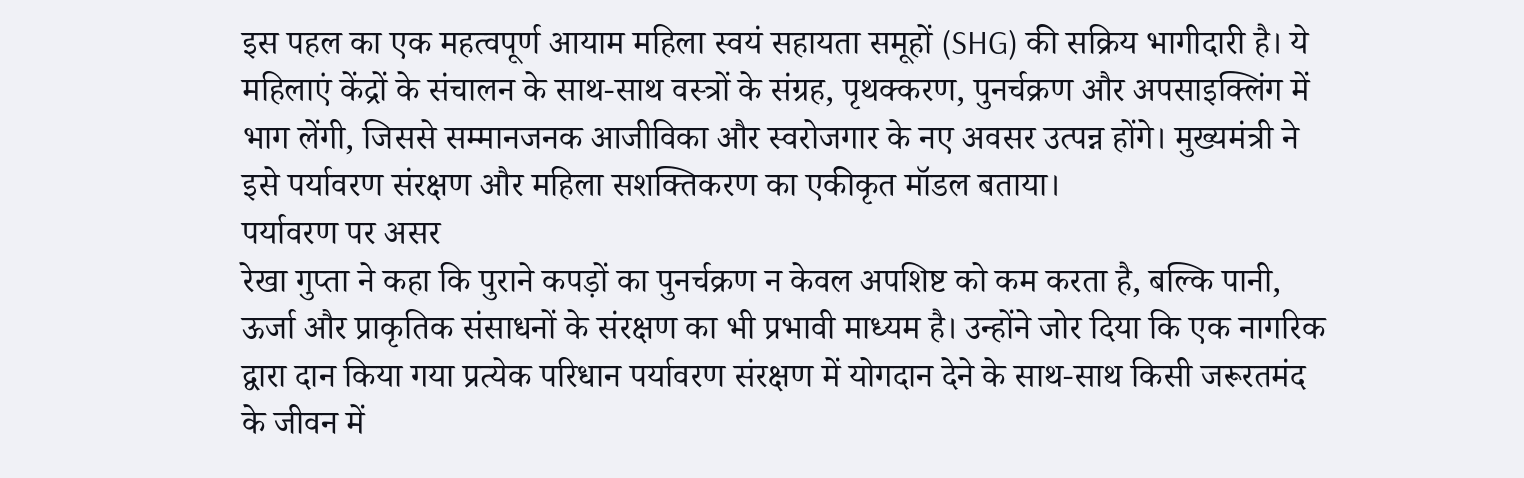इस पहल का एक महत्वपूर्ण आयाम महिला स्वयं सहायता समूहों (SHG) की सक्रिय भागीदारी है। ये महिलाएं केंद्रों के संचालन के साथ-साथ वस्त्रों के संग्रह, पृथक्करण, पुनर्चक्रण और अपसाइक्लिंग में भाग लेंगी, जिससे सम्मानजनक आजीविका और स्वरोजगार के नए अवसर उत्पन्न होंगे। मुख्यमंत्री ने इसे पर्यावरण संरक्षण और महिला सशक्तिकरण का एकीकृत मॉडल बताया।
पर्यावरण पर असर
रेखा गुप्ता ने कहा कि पुराने कपड़ों का पुनर्चक्रण न केवल अपशिष्ट को कम करता है, बल्कि पानी, ऊर्जा और प्राकृतिक संसाधनों के संरक्षण का भी प्रभावी माध्यम है। उन्होंने जोर दिया कि एक नागरिक द्वारा दान किया गया प्रत्येक परिधान पर्यावरण संरक्षण में योगदान देने के साथ-साथ किसी जरूरतमंद के जीवन में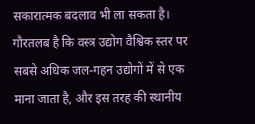सकारात्मक बदलाव भी ला सकता है। गौरतलब है कि वस्त्र उद्योग वैश्विक स्तर पर सबसे अधिक जल-गहन उद्योगों में से एक माना जाता है, और इस तरह की स्थानीय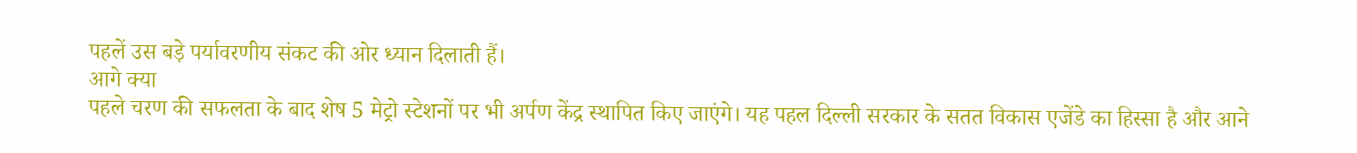पहलें उस बड़े पर्यावरणीय संकट की ओर ध्यान दिलाती हैं।
आगे क्या
पहले चरण की सफलता के बाद शेष 5 मेट्रो स्टेशनों पर भी अर्पण केंद्र स्थापित किए जाएंगे। यह पहल दिल्ली सरकार के सतत विकास एजेंडे का हिस्सा है और आने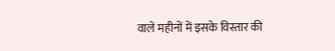वाले महीनों में इसके विस्तार की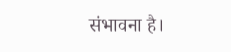संभावना है।